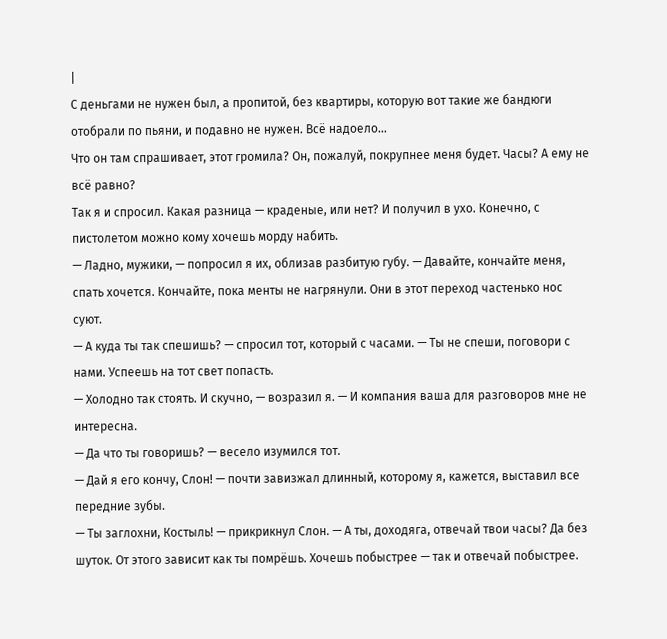|
С деньгами не нужен был, а пропитой, без квартиры, которую вот такие же бандюги отобрали по пьяни, и подавно не нужен. Всё надоело…
Что он там спрашивает, этот громила? Он, пожалуй, покрупнее меня будет. Часы? А ему не всё равно?
Так я и спросил. Какая разница — краденые, или нет? И получил в ухо. Конечно, с пистолетом можно кому хочешь морду набить.
— Ладно, мужики, — попросил я их, облизав разбитую губу. — Давайте, кончайте меня, спать хочется. Кончайте, пока менты не нагрянули. Они в этот переход частенько нос суют.
— А куда ты так спешишь? — спросил тот, который с часами. — Ты не спеши, поговори с нами. Успеешь на тот свет попасть.
— Холодно так стоять. И скучно, — возразил я. — И компания ваша для разговоров мне не интересна.
— Да что ты говоришь? — весело изумился тот.
— Дай я его кончу, Слон! — почти завизжал длинный, которому я, кажется, выставил все передние зубы.
— Ты заглохни, Костыль! — прикрикнул Слон. — А ты, доходяга, отвечай твои часы? Да без шуток. От этого зависит как ты помрёшь. Хочешь побыстрее — так и отвечай побыстрее.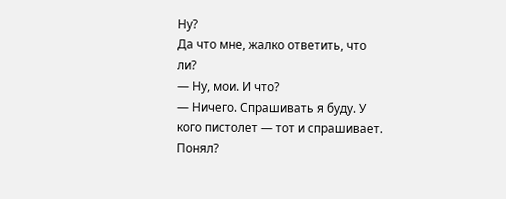Ну?
Да что мне, жалко ответить, что ли?
— Ну, мои. И что?
— Ничего. Спрашивать я буду. У кого пистолет — тот и спрашивает. Понял?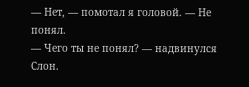— Нет, — помотал я головой. — Не понял.
— Чего ты не понял? — надвинулся Слон.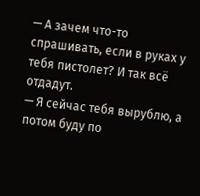— А зачем что-то спрашивать, если в руках у тебя пистолет? И так всё отдадут.
— Я сейчас тебя вырублю, а потом буду по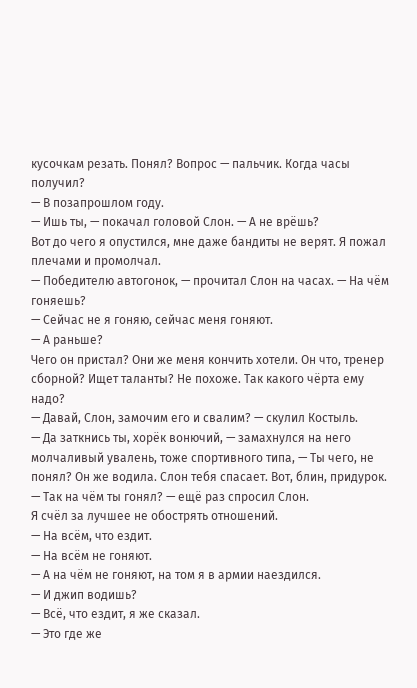кусочкам резать. Понял? Вопрос — пальчик. Когда часы получил?
— В позапрошлом году.
— Ишь ты, — покачал головой Слон. — А не врёшь?
Вот до чего я опустился, мне даже бандиты не верят. Я пожал плечами и промолчал.
— Победителю автогонок, — прочитал Слон на часах. — На чём гоняешь?
— Сейчас не я гоняю, сейчас меня гоняют.
— А раньше?
Чего он пристал? Они же меня кончить хотели. Он что, тренер сборной? Ищет таланты? Не похоже. Так какого чёрта ему надо?
— Давай, Слон, замочим его и свалим? — скулил Костыль.
— Да заткнись ты, хорёк вонючий, — замахнулся на него молчаливый увалень, тоже спортивного типа, — Ты чего, не понял? Он же водила. Слон тебя спасает. Вот, блин, придурок.
— Так на чём ты гонял? — ещё раз спросил Слон.
Я счёл за лучшее не обострять отношений.
— На всём, что ездит.
— На всём не гоняют.
— А на чём не гоняют, на том я в армии наездился.
— И джип водишь?
— Всё, что ездит, я же сказал.
— Это где же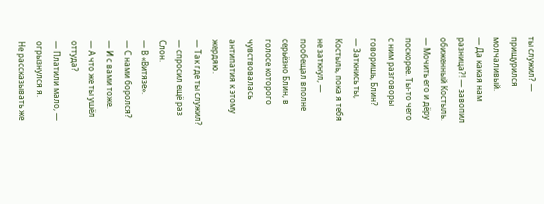ты служил? — прищурился молчаливый.
— Да какая нам разница?! — завопил обиженный Костыль. — Мочить его и дёру поскорее. Ты-то чего с ним разговоры говоришь, Блин?
— Заткнись ты, Костыль, пока я тебя не заткнул, — пообещал вполне серьёзно Блин, в голосе которого чувствовалась антипатия к этому жердяю.
— Так где ты служил? — спросил ещё раз Слон.
— В «Витязе».
— С нами боролся?
— И с вами тоже.
— А что же ты ушёл оттуда?
— Платили мало, — огрызнулся я.
Не рассказывать же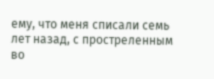ему, что меня списали семь лет назад, с простреленным во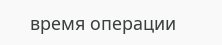время операции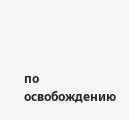по освобождению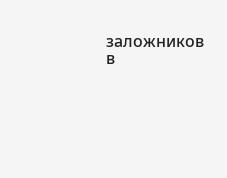заложников в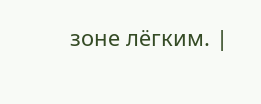зоне лёгким. |